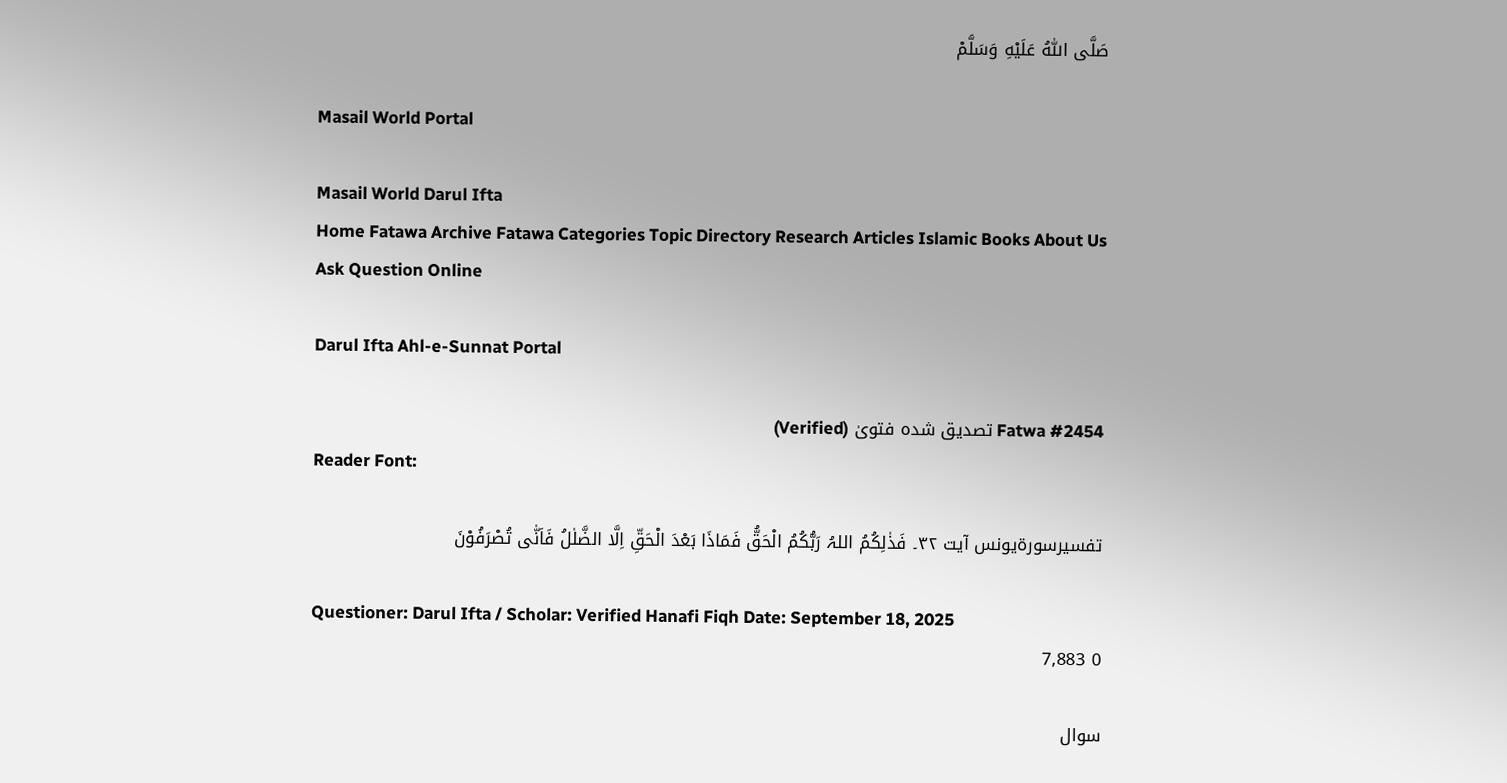صَلَّى اللّٰهُ عَلَيْهِ وَسَلَّمْ

Masail World Portal

Masail World Darul Ifta
Home Fatawa Archive Fatawa Categories Topic Directory Research Articles Islamic Books About Us
Ask Question Online

Darul Ifta Ahl-e-Sunnat Portal

Fatwa #2454 تصدیق شدہ فتویٰ (Verified)
Reader Font:

تفسیرسورۃیونس آیت ۳۲۔ فَذٰلِکُمُ اللہُ رَبُّکُمُ الْحَقُّ فَمَاذَا بَعْدَ الْحَقِّ اِلَّا الضَّلٰلُ فَاَنّٰی تُصْرَفُوْنَ

Questioner: Darul Ifta / Scholar: Verified Hanafi Fiqh Date: September 18, 2025
0 7,883

سوال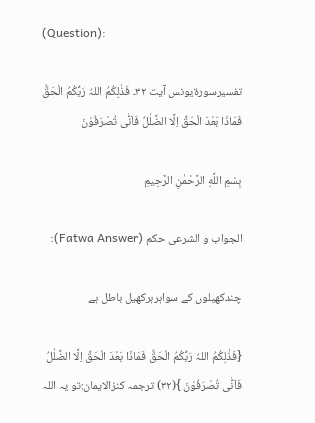(Question):

تفسیرسورۃیونس آیت ۳۲۔ فَذٰلِکُمُ اللہُ رَبُّکُمُ الْحَقُّ فَمَاذَا بَعْدَ الْحَقِّ اِلَّا الضَّلٰلُ فَاَنّٰی تُصْرَفُوْنَ

بِسْمِ اللَّهِ الرَّحْمٰنِ الرَّحِيمِ

الجواب و الشرعی حکم (Fatwa Answer):

چندکھیلوں کے سواہرہرکھیل باطل ہے

{فَذٰلِکُمُ اللہُ رَبُّکُمُ الْحَقُّ فَمَاذَا بَعْدَ الْحَقِّ اِلَّا الضَّلٰلُ فَاَنّٰی تُصْرَفُوْنَ }(۳۲) ترجمہ کنزالایمان:تو یہ اللہ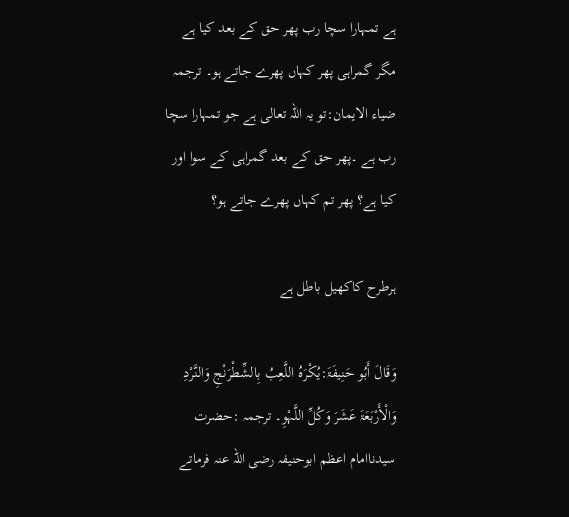ہے تمہارا سچا رب پھر حق کے بعد کیا ہے مگر گمراہی پھر کہاں پھرے جاتے ہو۔ ترجمہ ضیاء الایمان:تو یہ اللہ تعالی ہے جو تمہارا سچا رب ہے ۔پھر حق کے بعد گمراہی کے سوا اور کیا ہے؟ پھر تم کہاں پھرے جاتے ہو؟

ہرطرح کاکھیل باطل ہے

وَقَالَ أَبُو حَنِیفَۃَ:یُکْرَہُ اللَّعِبُ بِالشِّطْرَنْجِ وَالنَّرْدِ وَالْأَرْبَعَۃَ عَشَرَ وَکُلِّ اللَّہْوِ۔ ترجمہ :حضرت سیدناامام اعظم ابوحنیفہ رضی اللہ عنہ فرماتے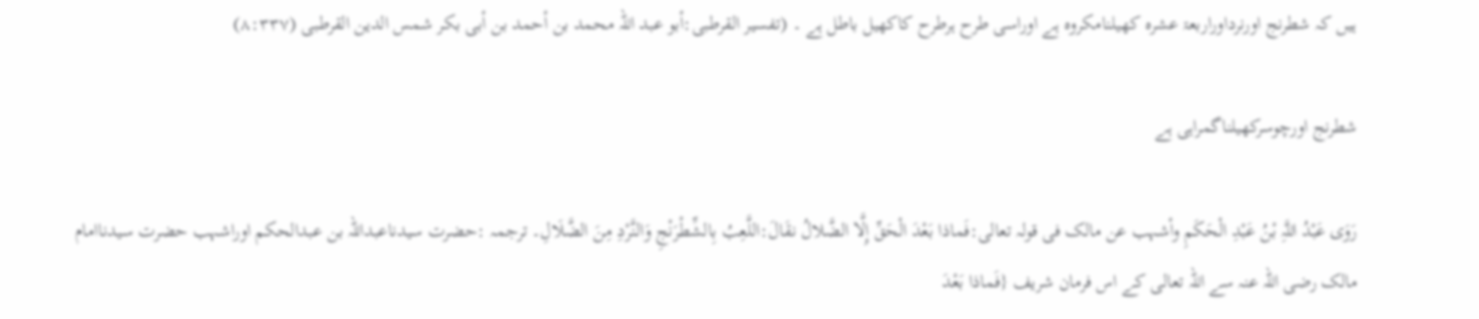ہیں کہ شطرنج اورنرداوراربعۃ عشرہ کھیلنامکروہ ہے اوراسی طرح ہرطرح کاکھیل باطل ہے ۔ (تفسیر القرطبی:أبو عبد اللہ محمد بن أحمد بن أبی بکر شمس الدین القرطبی (۸:۳۳۷)

شطرنج اورچوسرکھیلناگمراہی ہے

رَوَی عَبْدُ اللَّہِ بْنُ عَبْدِ الْحَکَمِ وأشہب عن مالک فی قولہ تعالی:فَماذا بَعْدَ الْحَقِّ إِلَّا الضَّلالُ نقَالَ:اللَّعِبُ بِالشِّطْرَنْجِ وَالنَّرْدِ مِنَ الضَّلَالِ۔ ترجمہ :حضرت سیدناعبداللہ بن عبدالحکم اوراشہب حضرت سیدناامام مالک رضی اللہ عنہ سے اللہ تعالی کے اس فرمان شریف {فَماذا بَعْدَ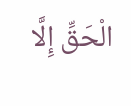الْحَقِّ إِلَّا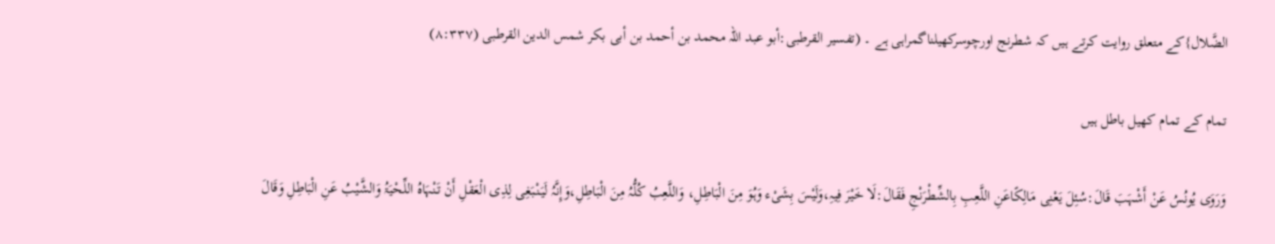الضَّلال}کے متعلق روایت کرتے ہیں کہ شطرنج اورچوسرکھیلناگمراہی ہے ۔ (تفسیر القرطبی:أبو عبد اللہ محمد بن أحمد بن أبی بکر شمس الدین القرطبی (۸:۳۳۷)

تمام کے تمام کھیل باطل ہیں

وَرَوَی یُونُسُ عَنْ أَشْہَبَ قَالَ:سُئِلَ یَعْنِی مَالِکًاعَنِ اللَّعِبِ بِالشِّطْرَنْجِ فَقَالَ:لَا خَیْرَ فِیہِ،وَلَیْسَ بِشَیْء وَہُوَ مِنَ الْبَاطِلِ، وَاللَّعِبُ کُلُّہُ مِنَ الْبَاطِلِ،وَإِنَّہُ لَیَنْبَغِی لِذِی الْعَقْلِ أَنْ تَنْہَاہُ اللِّحْیَۃُ وَالشَّیْبُ عَنِ الْبَاطِلِ وَقَالَ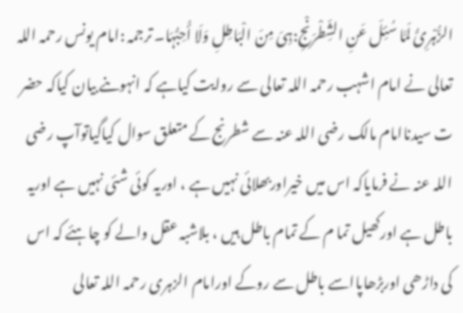الزُّہْرِیُّ لَمَّا سُئِلَ عَنِ الشِّطْرَنْجِ:ہِیَ مِنَ الْبَاطِلِ وَلَا أُحِبُّہَا۔ ترجمہ :امام یونس رحمہ اللہ تعالی نے امام اشہب رحمہ اللہ تعالی سے روایت کیاہے کہ انہوںنے بیان کیاکہ حضر ت سیدناامام مالک رضی اللہ عنہ سے شطرنج کے متعلق سوال کیاگیاتوآپ رضی اللہ عنہ نے فرمایاکہ اس میں خیراوربھلائی نہیں ہے ، اوریہ کوئی شئی نہیں ہے اوریہ باطل ہے اورکھیل تما م کے تمام باطل ہیں ، بلاشبہ عقل والے کو چاہئے کہ اس کی داڑھی اوربڑھاپااسے باطل سے روکے اورامام الزہری رحمہ اللہ تعالی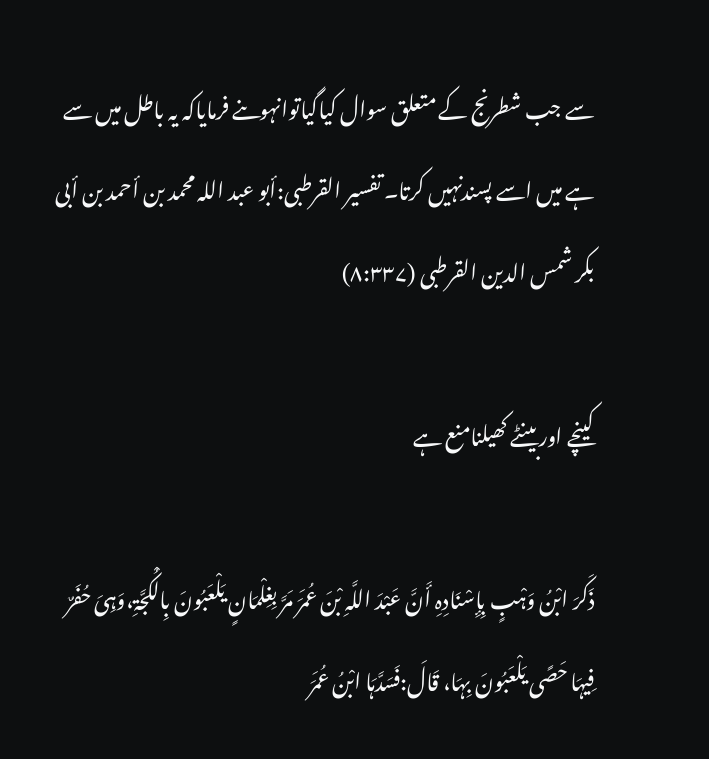سے جب شطرنج کے متعلق سوال کیاگیاتوانہوںنے فرمایاکہ یہ باطل میں سے ہے میں اسے پسندنہیں کرتا۔ تفسیر القرطبی:أبو عبد اللہ محمد بن أحمد بن أبی بکر شمس الدین القرطبی (۸:۳۳۷)

کینچے اوربینٹے کھیلنامنع ہے

ذَکَرَ ابْنُ وَہْبٍ بِإِسْنَادِہِ أَنَّ عَبْدَ اللَّہِ بْنَ عُمَرَ مَرَّ بِغِلْمَانٍ یَلْعَبُونَ بِالْکُجَّۃِ،وَہِیَ حُفَرٌ فِیہَا حَصًی یَلْعَبُونَ بِہَا، قَالَ:فَسَدَّہَا ابْنُ عُمَرَ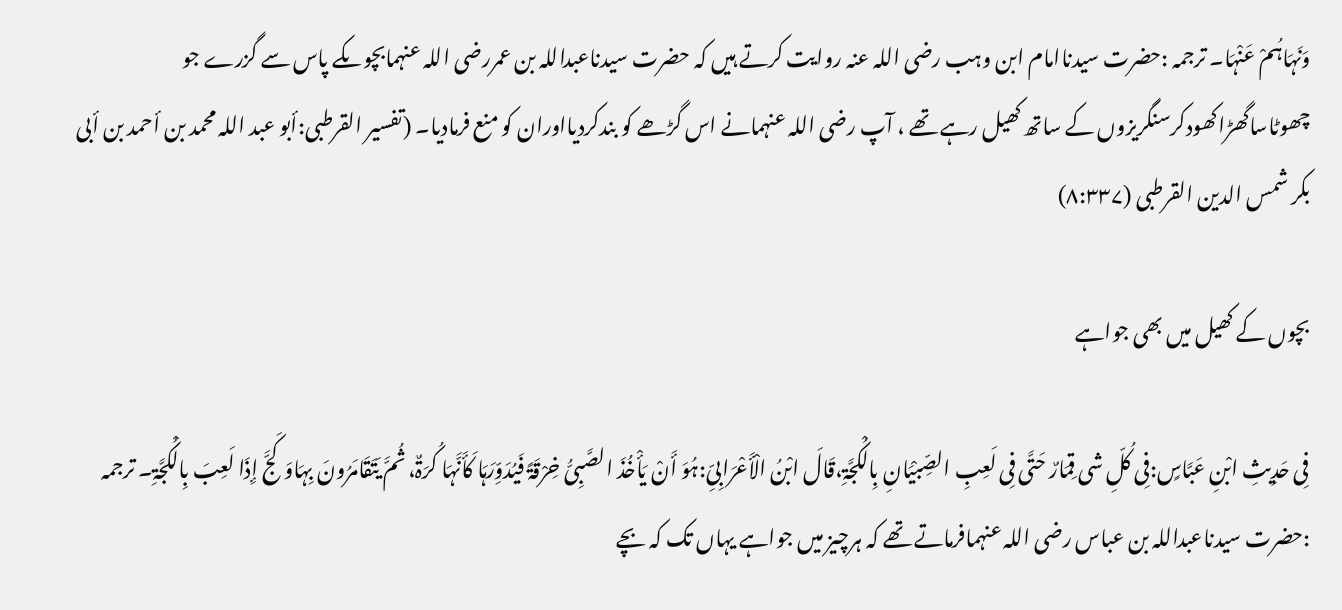وَنَہَاہُمْ عَنْہَا۔ ترجمہ :حضرت سیدناامام ابن وہب رضی اللہ عنہ روایت کرتے ہیں کہ حضرت سیدناعبداللہ بن عمررضی اللہ عنہمابچوںکے پاس سے گزرے جو چھوٹاساگھڑاکھودکرسنگریزوں کے ساتھ کھیل رہے تھے ، آپ رضی اللہ عنہمانے اس گڑھے کو بندکردیااوران کو منع فرمادیا۔ (تفسیر القرطبی:أبو عبد اللہ محمد بن أحمد بن أبی بکر شمس الدین القرطبی (۸:۳۳۷)

بچوں کے کھیل میں بھی جواہے

فِی حَدِیثِ ابْنِ عَبَّاسٍ:فِی کُلِّ شی قِمَارٌ حَتَّی فِی لَعِبِ الصِّبْیَانِ بِالْکُجَّۃِ،قَالَ ابْنُ الْأَعْرَابِیِّ:ہُوَ أَنْ یَأْخُذَ الصَّبِیُّ خِرْقَۃً فَیُدَوِّرَہَا کَأَنَّہَا کُرَۃٌ، ثُمَّ یَتَقَامَرُونَ بِہَاوَکَجَّ إِذَا لَعِبَ بِالْکُجَّۃِ۔ ترجمہ :حضرت سیدناعبداللہ بن عباس رضی اللہ عنہمافرماتے تھے کہ ہرچیز میں جواہے یہاں تک کہ بچے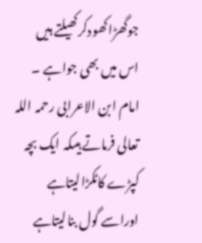جوگھڑاکھودکرکھیلتے ہیں اس میں بھی جواہے ۔ امام ابن الاعرابی رحمہ اللہ تعالی فرماتے ہیںکہ ایک بچہ کپڑے کاٹکڑالیتاہے اوراسے گول بنالیتاہے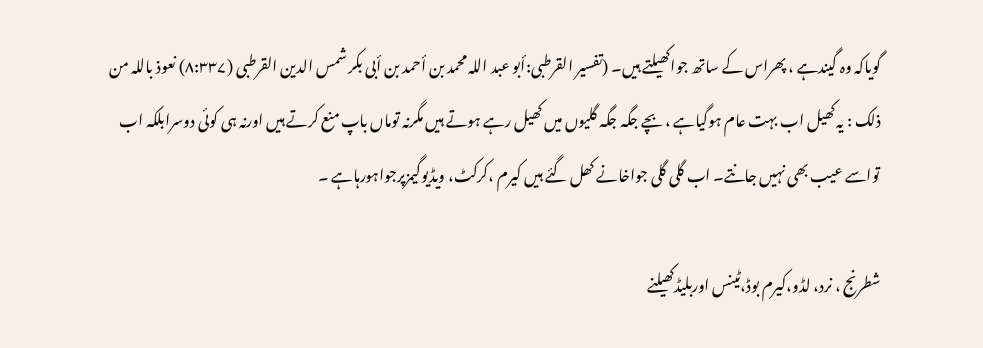گویاکہ وہ گیندہے ، پھراس کے ساتھ جواکھیلتے ہیں۔ (تفسیر القرطبی:أبو عبد اللہ محمد بن أحمد بن أبی بکر شمس الدین القرطبی (۸:۳۳۷) نعوذ باللہ من ذلک : یہ کھیل اب بہت عام ہوگیاہے ، بچے جگہ جگہ گلیوں میں کھیل رہے ہوتے ہیں مگرنہ توماں باپ منع کرتے ہیں اورنہ ہی کوئی دوسرابلکہ اب تواسے عیب بھی نہیں جانتے۔ اب گلی گلی جواخانے کھل گئے ہیں کیرم ،کرکٹ، ویڈیوگیمزپرجواہورہاہے ۔

شطرنج ، نرد، لڈو،کیرم بوڈ،ٹینس اوربلیڈکھیلنے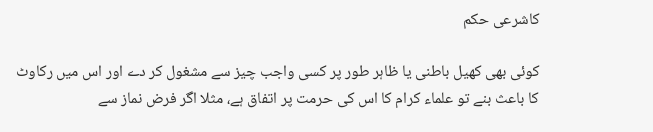کاشرعی حکم

کوئی بھی کھیل باطنی یا ظاہر طور پر کسی واجب چیز سے مشغول کر دے اور اس میں رکاوٹ کا باعث بنے تو علماء کرام کا اس کی حرمت پر اتفاق ہے، مثلا اگر فرض نماز سے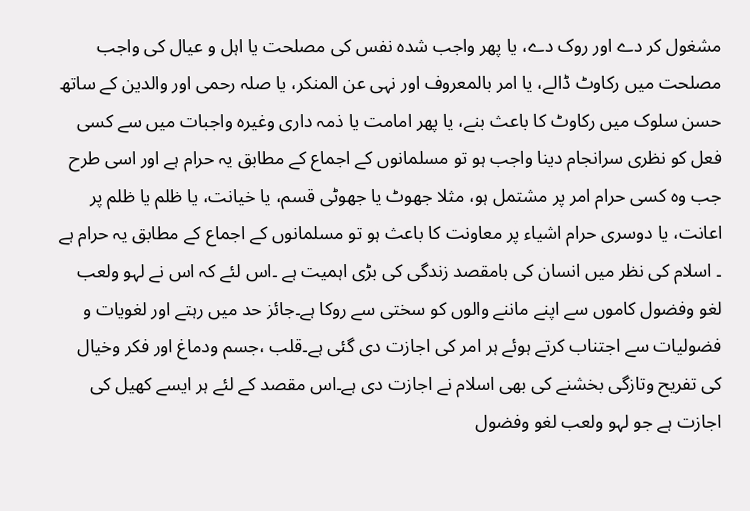مشغول کر دے اور روک دے، یا پھر واجب شدہ نفس کی مصلحت یا اہل و عیال کی واجب مصلحت میں رکاوٹ ڈالے، یا امر بالمعروف اور نہی عن المنکر، یا صلہ رحمی اور والدین کے ساتھ حسن سلوک میں رکاوٹ کا باعث بنے، یا پھر امامت یا ذمہ داری وغیرہ واجبات میں سے کسی فعل کو نظری سرانجام دینا واجب ہو تو مسلمانوں کے اجماع کے مطابق یہ حرام ہے اور اسی طرح جب وہ کسی حرام امر پر مشتمل ہو، مثلا جھوٹ یا جھوٹی قسم، یا خیانت، یا ظلم یا ظلم پر اعانت، یا دوسری حرام اشیاء پر معاونت کا باعث ہو تو مسلمانوں کے اجماع کے مطابق یہ حرام ہے ۔ اسلام کی نظر میں انسان کی بامقصد زندگی کی بڑی اہمیت ہے ۔اس لئے کہ اس نے لہو ولعب لغو وفضول کاموں سے اپنے ماننے والوں کو سختی سے روکا ہے۔جائز حد میں رہتے اور لغویات و فضولیات سے اجتناب کرتے ہوئے ہر امر کی اجازت دی گئی ہے۔قلب ،جسم ودماغ اور فکر وخیال کی تفریح وتازگی بخشنے کی بھی اسلام نے اجازت دی ہے۔اس مقصد کے لئے ہر ایسے کھیل کی اجازت ہے جو لہو ولعب لغو وفضول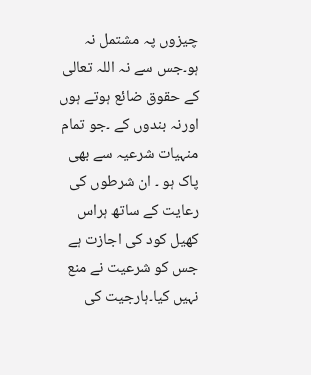چیزوں پہ مشتمل نہ ہو۔جس سے نہ اللہ تعالی کے حقوق ضائع ہوتے ہوں اورنہ بندوں کے ۔جو تمام منہیات شرعیہ سے بھی پاک ہو ۔ ان شرطوں کی رعایت کے ساتھ ہراس کھیل کود کی اجازت ہے جس کو شرعیت نے منع نہیں کیا۔ہارجیت کی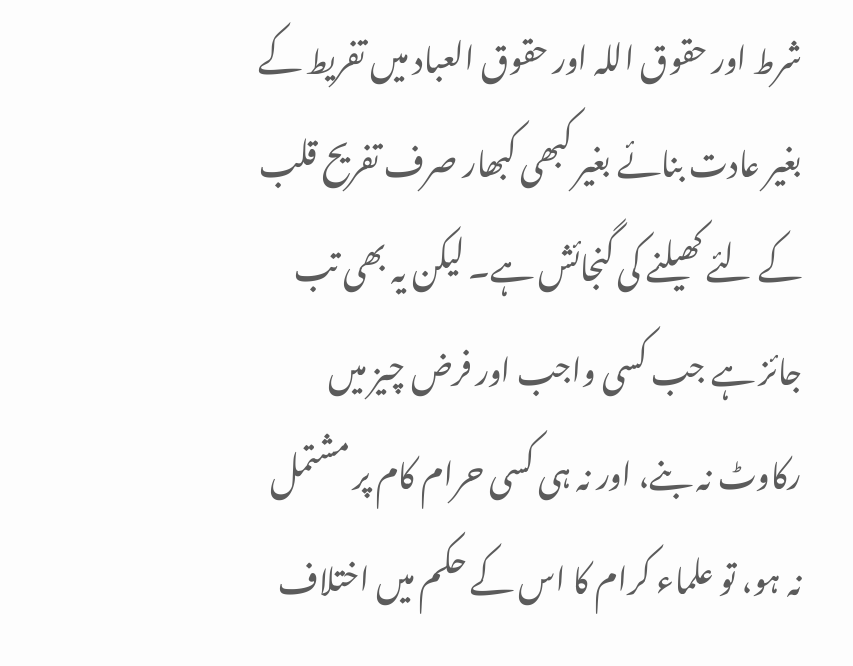شرط اور حقوق اللہ اور حقوق العباد میں تفریط کے بغیر عادت بنائے بغیر کبھی کبھار صرف تفریح قلب کے لئے کھیلنے کی گنجائش ہے۔ لیکن یہ بھی تب جائز ہے جب کسی واجب اور فرض چیز میں رکاوٹ نہ بنے، اور نہ ہی کسی حرام کام پر مشتمل نہ ہو، تو علماء کرام کا اس کے حکم میں اختلاف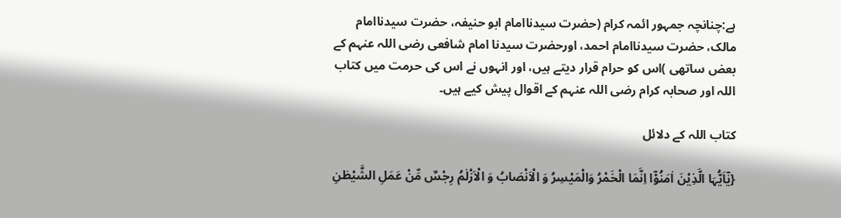ہے:چنانچہ جمہور ائمہ کرام (حضرت سیدناامام ابو حنیفہ، حضرت سیدناامام مالک، حضرت سیدناامام احمد، اورحضرت سیدنا امام شافعی رضی اللہ عنہم کے بعض ساتھی )اس کو حرام قرار دیتے ہیں، اور انہوں نے اس کی حرمت میں کتاب اللہ اور صحابہ کرام رضی اللہ عنہم کے اقوال پیش کیے ہیں۔

کتاب اللہ کے دلائل

{یٰٓاَیُّہَا الَّذِیْنَ اٰمَنُوْٓا اِنَّمَا الْخَمْرُ وَالْمَیْسِرُ وَ الْاَنْصَابُ وَ الْاَزْلٰمُ رِجْسٌ مِّنْ عَمَلِ الشَّیْطٰنِ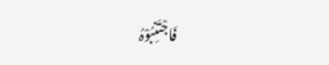فَاجْتَنِبُوْہُ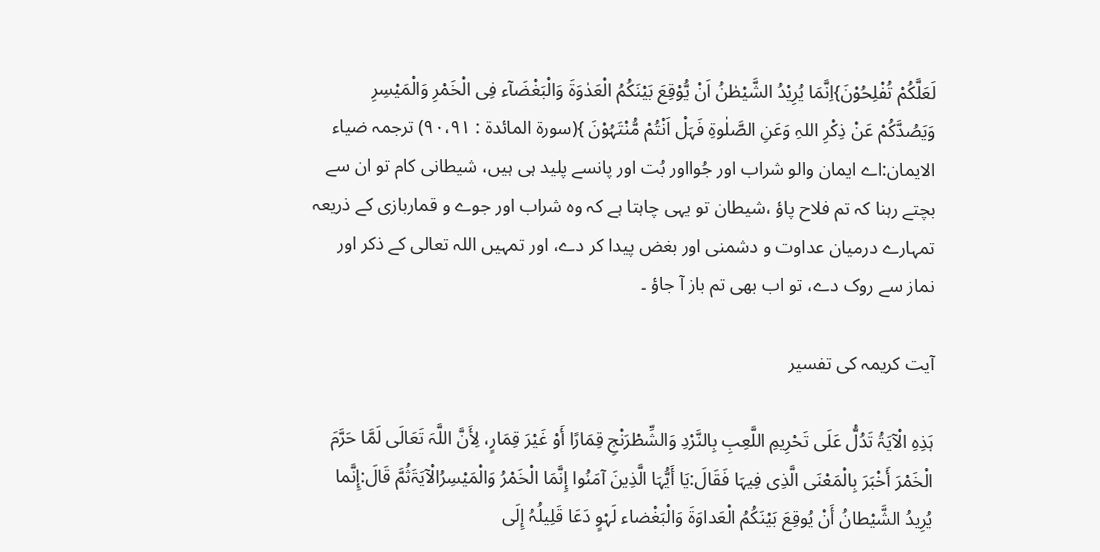لَعَلَّکُمْ تُفْلِحُوْنَ}اِنَّمَا یُرِیْدُ الشَّیْطٰنُ اَنْ یُّوْقِعَ بَیْنَکُمُ الْعَدٰوَۃَ وَالْبَغْضَآء فِی الْخَمْرِ وَالْمَیْسِرِ وَیَصُدَّکُمْ عَنْ ذِکْرِ اللہِ وَعَنِ الصَّلٰوۃِ فَہَلْ اَنْتُمْ مُّنْتَہُوْنَ }(سورۃ المائدۃ : ۹۰،۹۱) ترجمہ ضیاء الایمان:اے ایمان والو شراب اور جُوااور بُت اور پانسے پلید ہی ہیں، شیطانی کام تو ان سے بچتے رہنا کہ تم فلاح پاؤ ،شیطان تو یہی چاہتا ہے کہ وہ شراب اور جوے و قماربازی کے ذریعہ تمہارے درمیان عداوت و دشمنی اور بغض پیدا کر دے، اور تمہیں اللہ تعالی کے ذکر اور نماز سے روک دے، تو اب بھی تم باز آ جاؤ ۔

آیت کریمہ کی تفسیر

ہَذِہِ الْآیَۃُ تَدُلُّ عَلَی تَحْرِیمِ اللَّعِبِ بِالنَّرْدِ وَالشِّطْرَنْجِ قِمَارًا أَوْ غَیْرَ قِمَارٍ، لِأَنَّ اللَّہَ تَعَالَی لَمَّا حَرَّمَ الْخَمْرَ أَخْبَرَ بِالْمَعْنَی الَّذِی فِیہَا فَقَالَ:یَا أَیُّہَا الَّذِینَ آمَنُوا إِنَّمَا الْخَمْرُ وَالْمَیْسِرُالْآیَۃَثُمَّ قَالَ:إِنَّما یُرِیدُ الشَّیْطانُ أَنْ یُوقِعَ بَیْنَکُمُ الْعَداوَۃَ وَالْبَغْضاء لَہْوٍ دَعَا قَلِیلُہُ إِلَی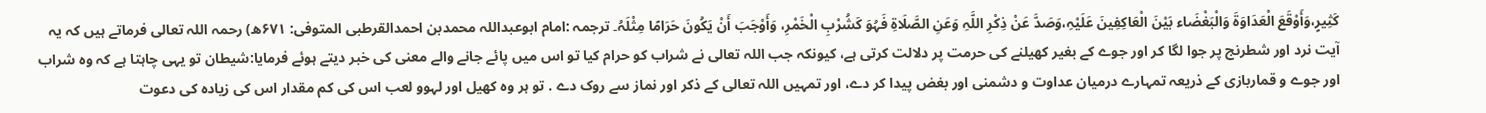کَثِیرٍ،وَأَوْقَعَ الْعَدَاوَۃَ وَالْبَغْضَاء بَیْنَ الْعَاکِفِینَ عَلَیْہِ،وَصَدَّ عَنْ ذِکْرِ اللَّہِ وَعَنِ الصَّلَاۃِ فَہُوَ کَشُرْبِ الْخَمْرِ، وَأَوْجَبَ أَنْ یَکُونَ حَرَامًا مِثْلَہُ۔ ترجمہ :امام ابوعبداللہ محمدبن احمدالقرطبی المتوفی: ۶۷۱ھ) رحمہ اللہ تعالی فرماتے ہیں کہ یہ آیت نرد اور شطرنج پر جوا لگا کر اور جوے کے بغیر کھیلنے کی حرمت پر دلالت کرتی ہے، کیونکہ جب اللہ تعالی نے شراب کو حرام کیا تو اس میں پائے جانے والے معنی کی خبر دیتے ہوئے فرمایا:شیطان تو یہی چاہتا ہے کہ وہ شراب اور جوے و قماربازی کے ذریعہ تمہارے درمیان عداوت و دشمنی اور بغض پیدا کر دے، اور تمہیں اللہ تعالی کے ذکر اور نماز سے روک دے . تو ہر وہ کھیل اور لہوو لعب اس کی کم مقدار اس کی زیادہ کی دعوت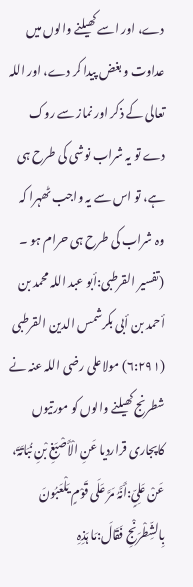دے، اور اسے کھیلنے والوں میں عداوت و بغض پیدا کر دے، اور اللہ تعالی کے ذکر اور نماز سے روک دے تو یہ شراب نوشی کی طرح ہی ہے، تو اس سے یہ واجب ٹھہرا کہ وہ شراب کی طرح ہی حرام ہو ۔ (تفسیر القرطبی:أبو عبد اللہ محمد بن أحمد بن أبی بکرشمس الدین القرطبی (۶:۲۹۱) مولاعلی رضی اللہ عنہ نے شطرنج کھیلنے والوں کو مورتیوں کاپجاری قراردیا عَنِ الْأَصْبَغِ بْنِ نُبَاتَۃَ، عَنْ عَلِیٍّ:أَنَّہُ مَرَّ عَلَی قَوْمٍ یَلْعَبُونَ بِالشِّطْرَنْجِ فَقَالَ:مَا ہَذِہِ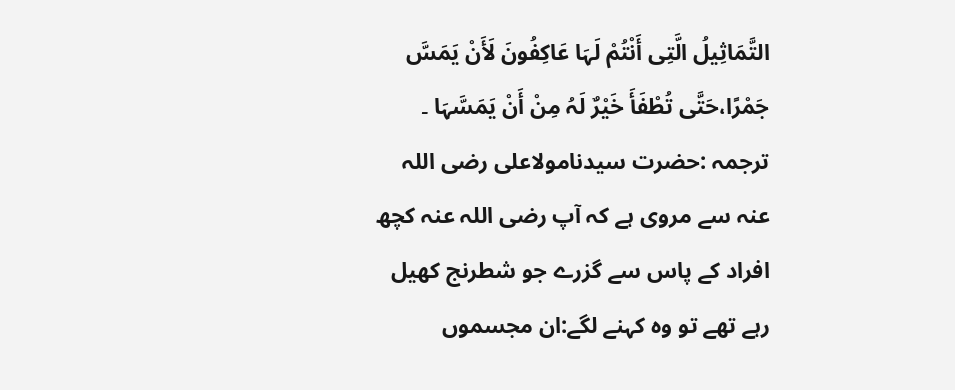التَّمَاثِیلُ الَّتِی أَنْتُمْ لَہَا عَاکِفُونَ لَأَنْ یَمَسَّ جَمْرًا،حَتَّی تُطْفَأَ خَیْرٌ لَہُ مِنْ أَنْ یَمَسَّہَا ۔ ترجمہ :حضرت سیدنامولاعلی رضی اللہ عنہ سے مروی ہے کہ آپ رضی اللہ عنہ کچھ افراد کے پاس سے گزرے جو شطرنج کھیل رہے تھے تو وہ کہنے لگے:ان مجسموں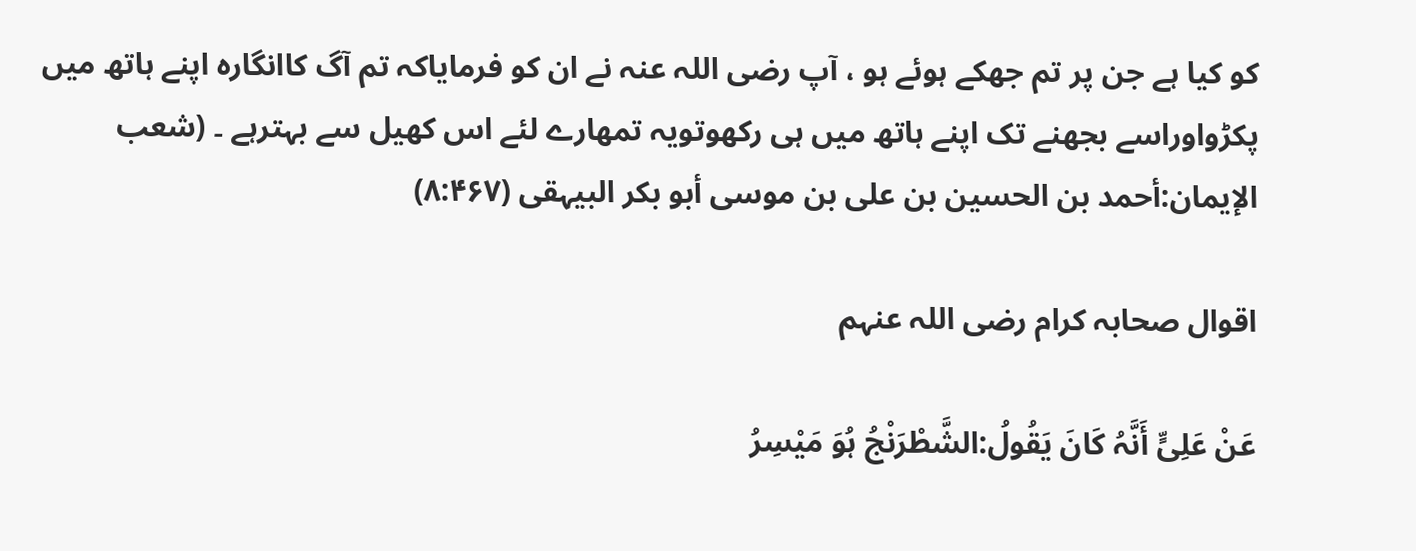کو کیا ہے جن پر تم جھکے ہوئے ہو ، آپ رضی اللہ عنہ نے ان کو فرمایاکہ تم آگ کاانگارہ اپنے ہاتھ میں پکڑواوراسے بجھنے تک اپنے ہاتھ میں ہی رکھوتویہ تمھارے لئے اس کھیل سے بہترہے ۔ (شعب الإیمان:أحمد بن الحسین بن علی بن موسی أبو بکر البیہقی (۸:۴۶۷)

اقوال صحابہ کرام رضی اللہ عنہم

عَنْ عَلِیٍّ أَنَّہُ کَانَ یَقُولُ:الشَّطْرَنْجُ ہُوَ مَیْسِرُ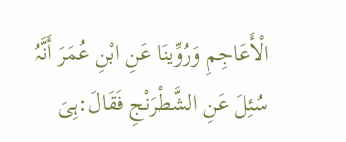الْأَعَاجِمِ وَرُوِّینَا عَنِ ابْنِ عُمَرَ أَنَّہُ سُئِلَ عَنِ الشَّطْرَنْجِ فَقَالَ:ہِیَ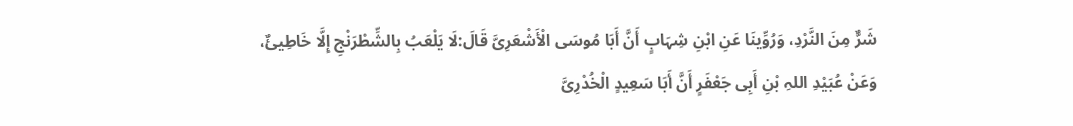شَرٌّ مِنَ النَّرْدِ، وَرُوِّینَا عَنِ ابْنِ شِہَابٍ أَنَّ أَبَا مُوسَی الْأَشْعَرِیَّ قَالَ:لَا یَلْعَبُ بِالشِّطْرَنْجِ إِلَّا خَاطِیئٌ، وَعَنْ عُبَیْدِ اللہِ بْنِ أَبِی جَعْفَرٍ أَنَّ أَبَا سَعِیدٍ الْخُدْرِیَّ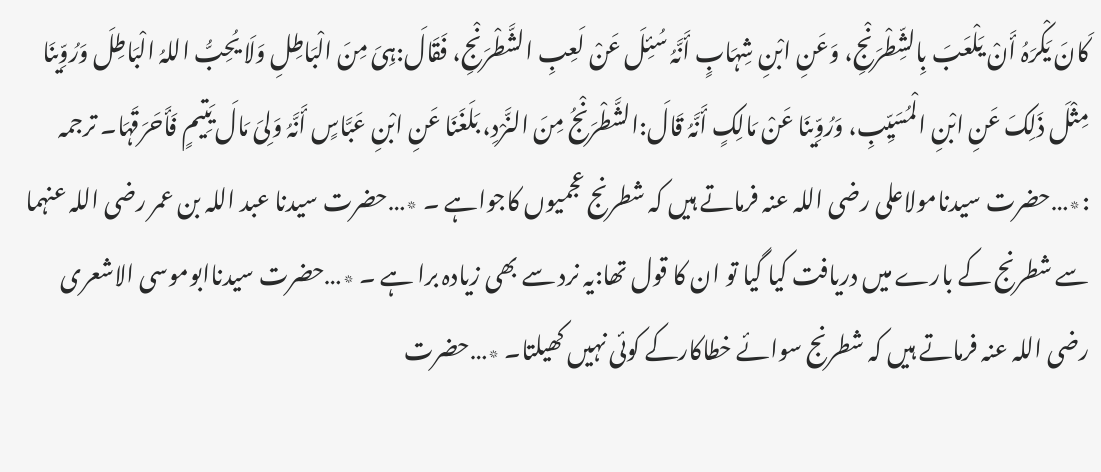کَانَ یَکْرَہُ أَنْ یَلْعَبَ بِالشِّطْرَنْجِ، وَعَنِ ابْنِ شِہَابٍ أَنَّہُ سُئِلَ عَنْ لَعِبِ الشَّطْرَنْجِ، فَقَالَ:ہِیَ مِنَ الْبَاطِلِ وَلَا یُحِبُّ اللہُ الْبَاطِلَ وَرُوِّینَا مِثْلَ ذَلِکَ عَنِ ابْنِ الْمُسَیِّبِ، وَرُوِّینَا عَنْ مَالِکٍ أَنَّہُ قَالَ:الشَّطْرَنْجُ مِنَ النَّرْدِ، بَلَغَنَا عَنِ ابْنِ عَبَّاسٍ أَنَّہُ وَلِیَ مَالَ یَتِیمٍ فَأَحَرَقَہَا۔ ترجمہ :٭…حضرت سیدنامولاعلی رضی اللہ عنہ فرماتے ہیں کہ شطرنج عجمیوں کاجواہے ۔ ٭…حضرت سیدنا عبد اللہ بن عمر رضی اللہ عنہما سے شطرنج کے بارے میں دریافت کیا گیا تو ان کا قول تھا:یہ نرد سے بھی زیادہ برا ہے ۔ ٭…حضرت سیدناابوموسی الاشعری رضی اللہ عنہ فرماتے ہیں کہ شطرنج سوائے خطاکارکے کوئی نہیں کھیلتا۔ ٭…حضرت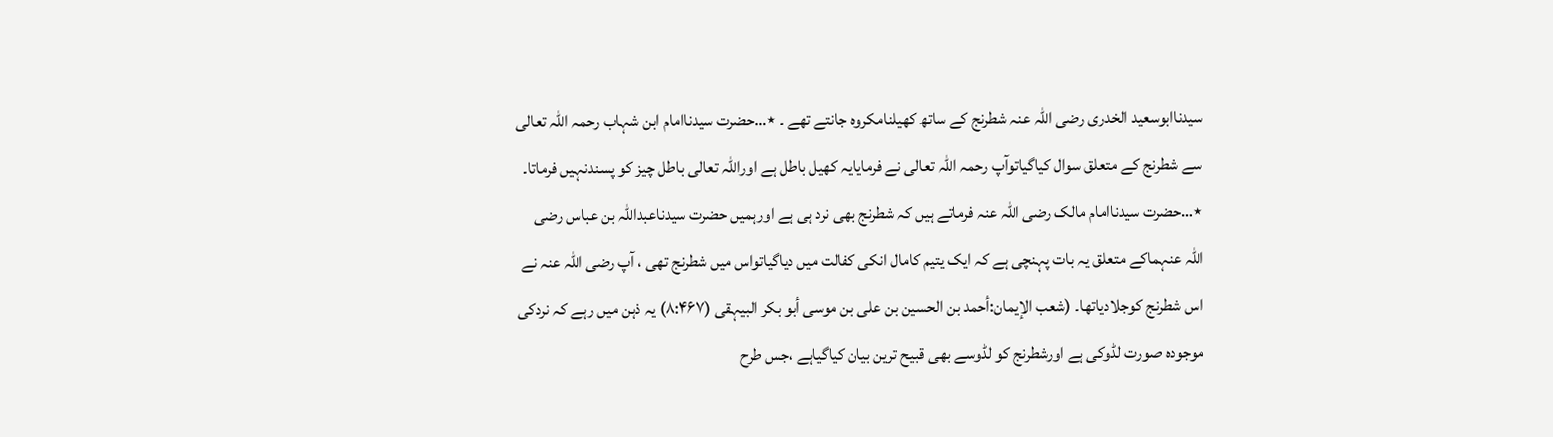سیدناابوسعید الخدری رضی اللہ عنہ شطرنج کے ساتھ کھیلنامکروہ جانتے تھے ۔ ٭…حضرت سیدناامام ابن شہاب رحمہ اللہ تعالی سے شطرنج کے متعلق سوال کیاگیاتوآپ رحمہ اللہ تعالی نے فرمایایہ کھیل باطل ہے اوراللہ تعالی باطل چیز کو پسندنہیں فرماتا۔ ٭…حضرت سیدناامام مالک رضی اللہ عنہ فرماتے ہیں کہ شطرنج بھی نرد ہی ہے اورہمیں حضرت سیدناعبداللہ بن عباس رضی اللہ عنہماکے متعلق یہ بات پہنچی ہے کہ ایک یتیم کامال انکی کفالت میں دیاگیاتواس میں شطرنج تھی ، آپ رضی اللہ عنہ نے اس شطرنج کوجلادیاتھا۔ (شعب الإیمان:أحمد بن الحسین بن علی بن موسی أبو بکر البیہقی (۸:۴۶۷) یہ ذہن میں رہے کہ نردکی موجودہ صورت لڈوکی ہے اورشطرنج کو لڈوسے بھی قبیح ترین بیان کیاگیاہے ،جس طرح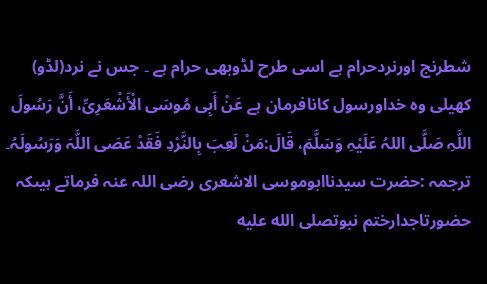شطرنج اورنردحرام ہے اسی طرح لڈوبھی حرام ہے ۔ جس نے نرد(لڈو) کھیلی وہ خداورسول کانافرمان ہے عَنْ أَبِی مُوسَی الْأَشْعَرِیِّ، أَنَّ رَسُولَ اللَّہِ صَلَّی اللہُ عَلَیْہِ وَسَلَّمَ، قَالَ:مَنْ لَعِبَ بِالنَّرْدِ فَقَدْ عَصَی اللَّہَ وَرَسُولَہُ۔ ترجمہ :حضرت سیدناابوموسی الاشعری رضی اللہ عنہ فرماتے ہیںکہ حضورتاجدارختم نبوتصلى الله عليه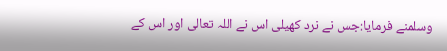وسلمنے فرمایا:جس نے نرد کھیلی اس نے اللہ تعالی اور اس کے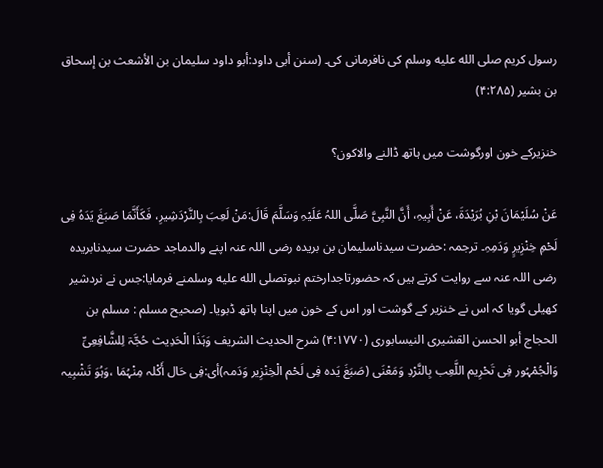رسول کریم صلى الله عليه وسلم کی نافرمانی کی۔ (سنن أبی داود:أبو داود سلیمان بن الأشعث بن إسحاق بن بشیر (۴:۲۸۵)

خنزیرکے خون اورگوشت میں ہاتھ ڈالنے والاکون؟

عَنْ سُلَیْمَانَ بْنِ بُرَیْدَۃَ، عَنْ أَبِیہِ، أَنَّ النَّبِیَّ صَلَّی اللہُ عَلَیْہِ وَسَلَّمَ قَالَ:مَنْ لَعِبَ بِالنَّرْدَشِیرِ، فَکَأَنَّمَا صَبَغَ یَدَہُ فِی لَحْمِ خِنْزِیرٍ وَدَمِہِ۔ ترجمہ :حضرت سیدناسلیمان بن بریدہ رضی اللہ عنہ اپنے والدماجد حضرت سیدنابریدہ رضی اللہ عنہ سے روایت کرتے ہیں کہ حضورتاجدارختم نبوتصلى الله عليه وسلمنے فرمایا:جس نے نردشیر کھیلی گویا کہ اس نے خنزیر کے گوشت اور اس کے خون میں اپنا ہاتھ ڈبویا۔ (صحیح مسلم : مسلم بن الحجاج أبو الحسن القشیری النیسابوری (۴:۱۷۷۰) شرح الحدیث الشریف وَہَذَا الْحَدِیث حُجَّۃ لِلشَّافِعِیِّ وَالْجُمْہُور فِی تَحْرِیم اللَّعِب بِالنَّرْدِ وَمَعْنَی (صَبَغَ یَدہ فِی لَحْم الْخِنْزِیر وَدَمہ)أی:فِی حَال أَکْلہ مِنْہُمَا ،وَہُوَ تَشْبِیہ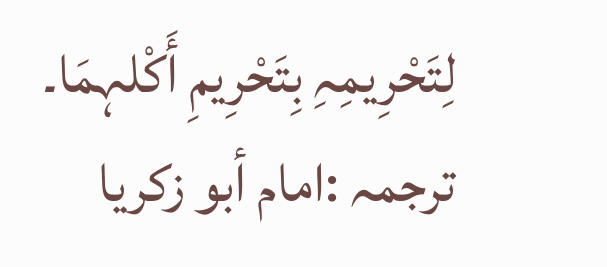لِتَحْرِیمِہِ بِتَحْرِیمِ أَکْلہمَا۔ ترجمہ :امام أبو زکریا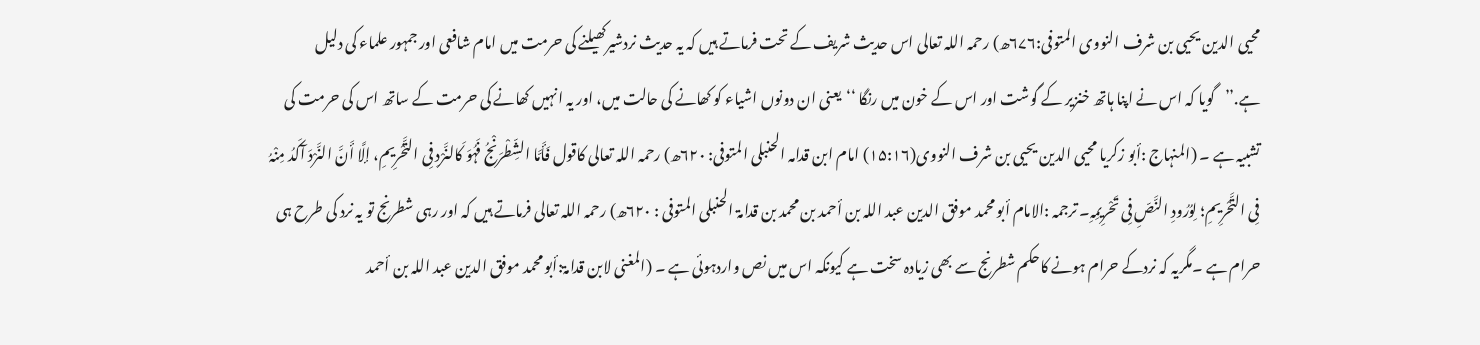محیی الدین یحیی بن شرف النووی المتوفی:۶۷۶ھ) رحمہ اللہ تعالی اس حدیث شریف کے تحت فرماتے ہیں کہ یہ حدیث نردشیرکھیلنے کی حرمت میں امام شافعی اور جمہور علماء کی دلیل ہے.’’گویا کہ اس نے اپنا ہاتھ خنزیر کے گوشت اور اس کے خون میں رنگا ‘‘یعنی ان دونوں اشیاء کو کھانے کی حالت میں، اور یہ انہیں کھانے کی حرمت کے ساتھ اس کی حرمت کی تشبیہ ہے ۔ (المنہاج :أبو زکریا محیی الدین یحیی بن شرف النووی(۱۵:۱۶) امام ابن قدامہ الحنبلی المتوفی: ۶۲۰ھ) رحمہ اللہ تعالی کاقول فَأَمَّا الشِّطْرَنْجُ فَہُوَ کَالنَّرْدِ فِی التَّحْرِیمِ، إلَّا أَنَّ النَّرْدَ آکَدُ مِنْہُ فِی التَّحْرِیمِ؛ لِوُرُودِ النَّصِّ فِی تَحْرِیمِہِ۔ ترجمہ :الامام أبو محمد موفق الدین عبد اللہ بن أحمد بن محمد بن قدامۃ الحنبلی المتوفی : ۶۲۰ھ) رحمہ اللہ تعالی فرماتے ہیں کہ اور رہی شطرنج تو یہ نرد کی طرح ہی حرام ہے ۔مگریہ کہ نردکے حرام ہونے کاحکم شطرنج سے بھی زیادہ سخت ہے کیونکہ اس میں نص واردہوئی ہے ۔ (المغنی لابن قدامۃ:أبو محمد موفق الدین عبد اللہ بن أحمد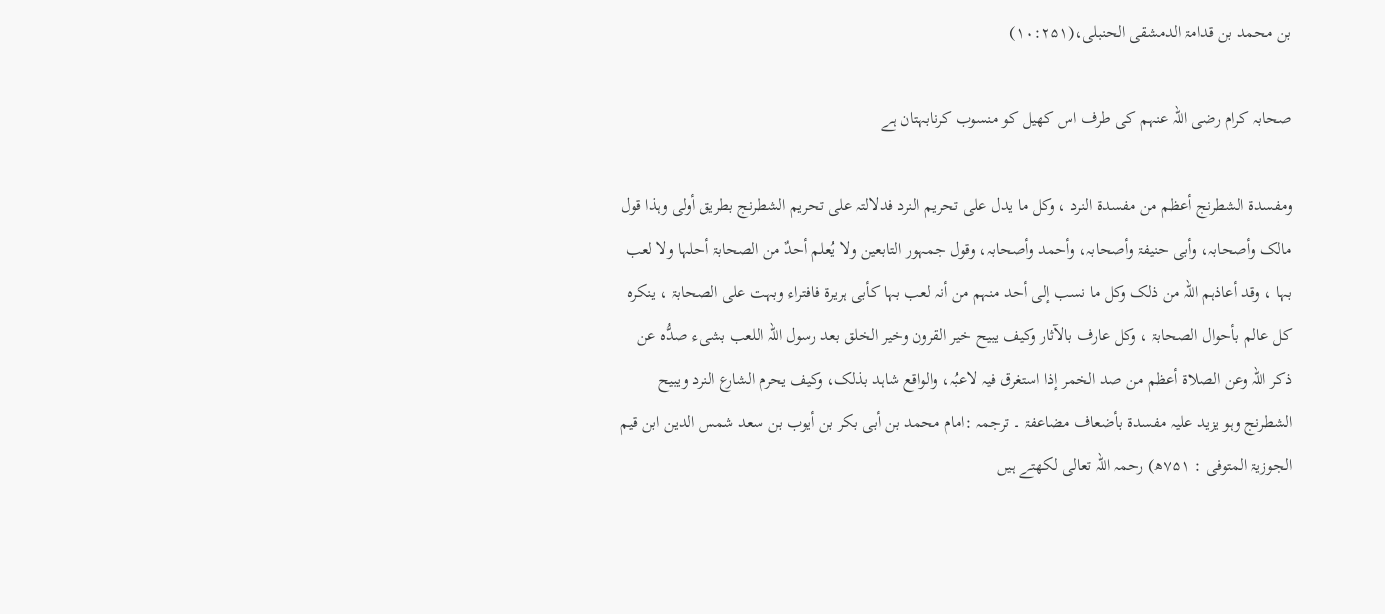بن محمد بن قدامۃ الدمشقی الحنبلی،(۱۰:۲۵۱)

صحابہ کرام رضی اللہ عنہم کی طرف اس کھیل کو منسوب کرنابہتان ہے

ومفسدۃ الشطرنج أعظم من مفسدۃ النرد ، وکل ما یدل علی تحریم النرد فدلالتہ علی تحریم الشطرنج بطریق أولی وہذا قول مالک وأصحابہ، وأبی حنیفۃ وأصحابہ، وأحمد وأصحابہ، وقول جمہور التابعین ولا یُعلم أحدٌ من الصحابۃ أحلہا ولا لعب بہا ، وقد أعاذہم اللہ من ذلک وکل ما نسب إلی أحد منہم من أنہ لعب بہا کأبی ہریرۃ فافتراء وبہت علی الصحابۃ ، ینکرہ کل عالم بأحوال الصحابۃ ، وکل عارف بالآثار وکیف یبیح خیر القرون وخیر الخلق بعد رسول اللہ اللعب بشیء صدُّہ عن ذکر اللہ وعن الصلاۃ أعظم من صد الخمر إذا استغرق فیہ لاعبُہ، والواقع شاہد بذلک، وکیف یحرم الشارع النرد ویبیح الشطرنج وہو یزید علیہ مفسدۃ بأضعاف مضاعفۃ ۔ ترجمہ :امام محمد بن أبی بکر بن أیوب بن سعد شمس الدین ابن قیم الجوزیۃ المتوفی : ۷۵۱ھ) رحمہ اللہ تعالی لکھتے ہیں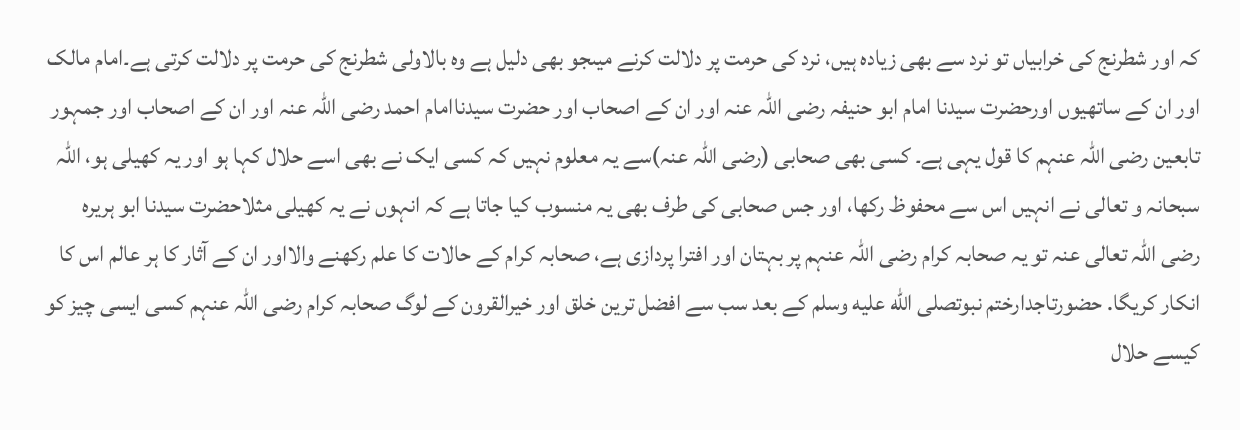کہ اور شطرنج کی خرابیاں تو نرد سے بھی زیادہ ہیں، نرد کی حرمت پر دلالت کرنے میںجو بھی دلیل ہے وہ بالاولی شطرنج کی حرمت پر دلالت کرتی ہے۔امام مالک اور ان کے ساتھیوں اورحضرت سیدنا امام ابو حنیفہ رضی اللہ عنہ اور ان کے اصحاب اور حضرت سیدناامام احمد رضی اللہ عنہ اور ان کے اصحاب اور جمہور تابعین رضی اللہ عنہم کا قول یہی ہے۔ کسی بھی صحابی (رضی اللہ عنہ)سے یہ معلوم نہیں کہ کسی ایک نے بھی اسے حلال کہا ہو اور یہ کھیلی ہو، اللہ سبحانہ و تعالی نے انہیں اس سے محفوظ رکھا، اور جس صحابی کی طرف بھی یہ منسوب کیا جاتا ہے کہ انہوں نے یہ کھیلی مثلاحضرت سیدنا ابو ہریرہ رضی اللہ تعالی عنہ تو یہ صحابہ کرام رضی اللہ عنہم پر بہتان اور افترا پردازی ہے، صحابہ کرام کے حالات کا علم رکھنے والااور ان کے آثار کا ہر عالم اس کا انکار کریگا. حضورتاجدارختم نبوتصلى الله عليه وسلم کے بعد سب سے افضل ترین خلق اور خیرالقرون کے لوگ صحابہ کرام رضی اللہ عنہم کسی ایسی چیز کو کیسے حلال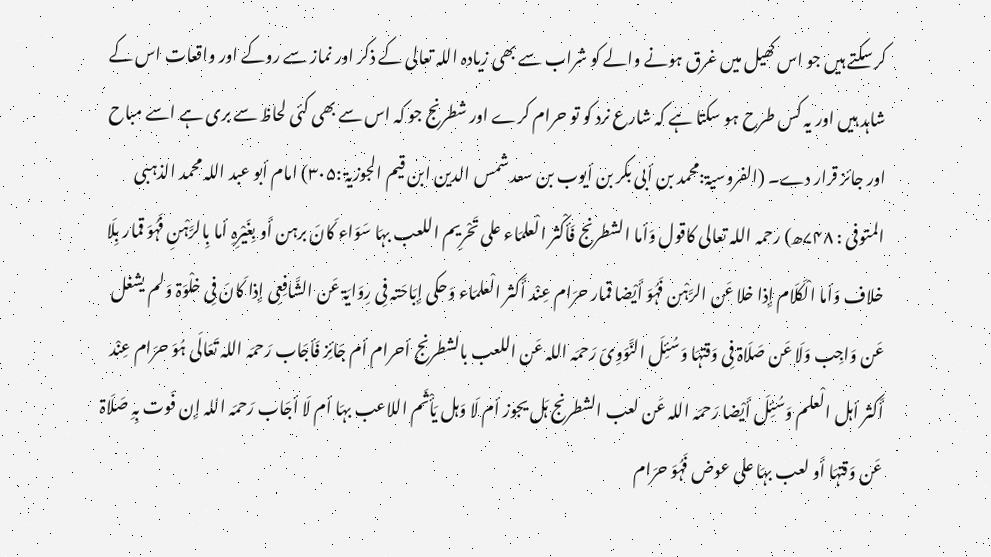کر سکتے ہیں جو اس کھیل میں غرق ہونے والے کو شراب سے بھی زیادہ اللہ تعالی کے ذکر اور نماز سے روکے اور واقعات اس کے شاہد ہیں اور یہ کس طرح ہو سکتا ہے کہ شارع نرد کو تو حرام کرے اور شطرنج جو کہ اس سے بھی کئی لحاظ سے بری ہے اسے مباح اور جائز قرار دے۔ (الفروسیۃ:محمد بن أبی بکر بن أیوب بن سعد شمس الدین ابن قیم الجوزیۃ :۳۰۵) امام أبو عبد اللہ محمد الذہبی المتوفی : ۷۴۸ھ) رحمہ اللہ تعالی کاقول وَأما الشطرنج فَأکْثر الْعلمَاء علی تَحْرِیم اللعب بہَا سَوَاء کَانَ برہن أَو بِغَیْرِہِ أما بِالرَّہْنِ فَہُوَ قمار بِلَا خلاف وَأما الْکَلَام إِذا خلا عَن الرَّہْن فَہُوَ أَیْضا قمار حرَام عِنْد أَکثر الْعلمَاء وَحکی إِبَاحَتہ فِی رِوَایَۃ عَن الشَّافِعِی إِذا کَانَ فِی خلْوَۃ وَلم یشغل عَن وَاجِب وَلَا عَن صَلَاۃ فِی وَقتہَا وَسُئِلَ النَّوَوِیّ رَحمَہ اللہ عَن اللعب بالشطرنج أحرام أم جَائِز فَأجَاب رَحمَہ اللہ تَعَالَی ہُوَ حرَام عِنْد أَکثر أہل الْعلم وَسُئِلَ أَیْضا رَحمَہ اللہ عَن لعب الشطرنج ہَل یجوز أم لَا وَہل یَأْثَم اللاعب بہَا أم لَا أجَاب رَحمَہ اللہ إِن فَوت بِہِ صَلَاۃ عَن وَقتہَا أَو لعب بہَا علی عوض فَہُوَ حرَام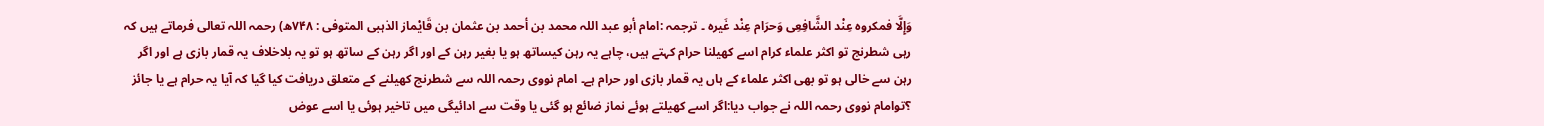وَإِلَّا فمکروہ عِنْد الشَّافِعِی وَحرَام عِنْد غَیرہ ۔ ترجمہ :امام أبو عبد اللہ محمد بن أحمد بن عثمان بن قَایْماز الذہبی المتوفی : ۷۴۸ھ) رحمہ اللہ تعالی فرماتے ہیں کہ رہی شطرنج تو اکثر علماء کرام اسے کھیلنا حرام کہتے ہیں، چاہے یہ رہن کیساتھ ہو یا بغیر رہن کے اور اگر رہن کے ساتھ ہو تو یہ بلاخلاف یہ قمار بازی ہے اور اگر رہن سے خالی ہو تو بھی اکثر علماء کے ہاں یہ قمار بازی اور حرام ہے۔ امام نووی رحمہ اللہ سے شطرنج کھیلنے کے متعلق دریافت کیا گیا کہ آیا یہ حرام ہے یا جائز ؟توامام نووی رحمہ اللہ نے جواب دیا:اگر اسے کھیلتے ہوئے نماز ضائع ہو گئی یا وقت سے ادائیگی میں تاخیر ہوئی یا اسے عوض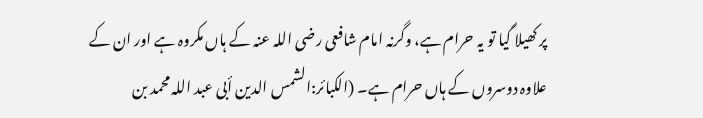پر کھیلا گیا تو یہ حرام ہے، وگرنہ امام شافعی رضی اللہ عنہ کے ہاں مکروہ ہے اور ان کے علاوہ دوسروں کے ہاں حرام ہے۔ (الکبائر:الشمس الدین أبی عبد اللہ محمد بن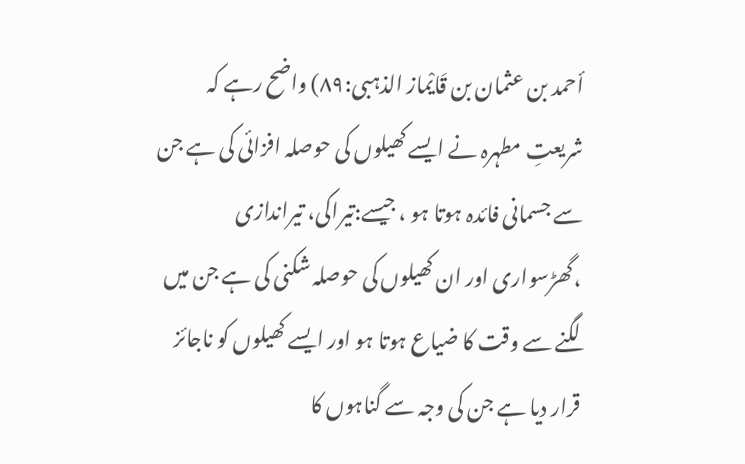أحمد بن عثمان بن قَایْماز الذہبی:۸۹) واضح رہے کہ شریعتِ مطہرہ نے ایسے کھیلوں کی حوصلہ افزائی کی ہے جن سے جسمانی فائدہ ہوتا ہو ، جیسے:تیراکی، تیراندازی ،گھڑسواری اور ان کھیلوں کی حوصلہ شکنی کی ہے جن میں لگنے سے وقت کا ضیاع ہوتا ہو اور ایسے کھیلوں کو ناجائز قرار دیا ہے جن کی وجہ سے گناہوں کا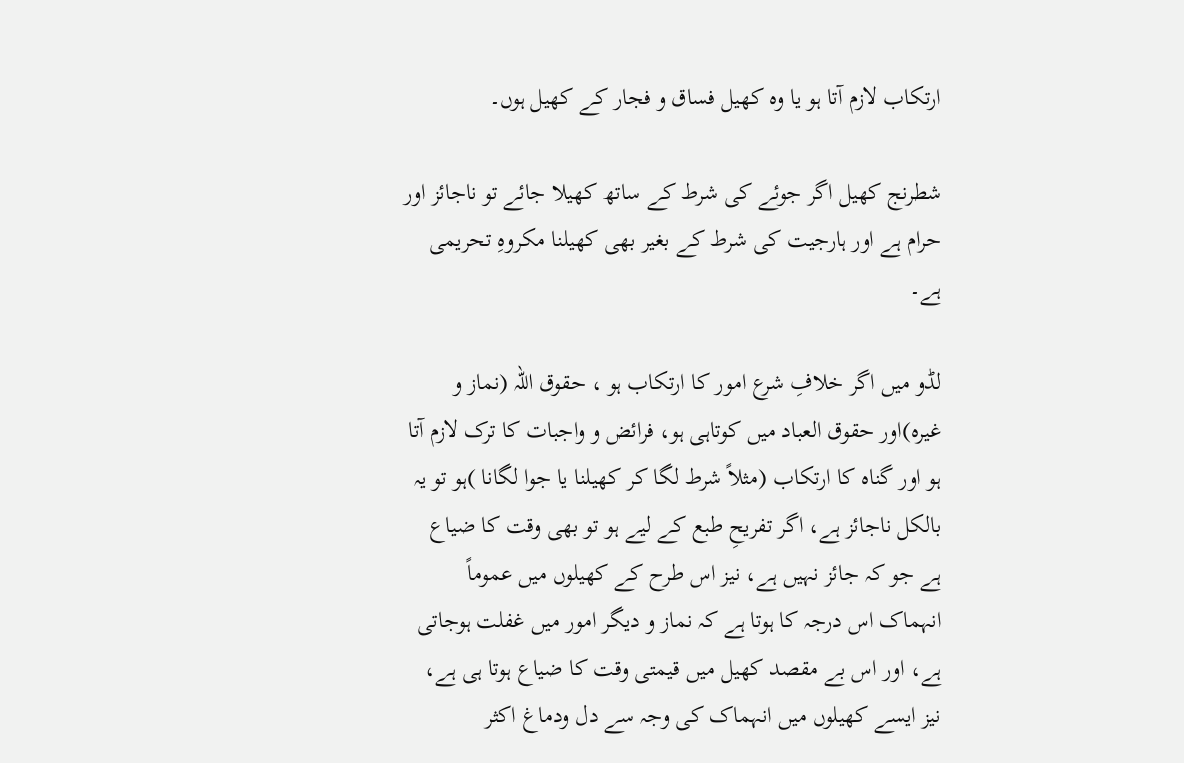ارتکاب لازم آتا ہو یا وہ کھیل فساق و فجار کے کھیل ہوں۔

شطرنج کھیل اگر جوئے کی شرط کے ساتھ کھیلا جائے تو ناجائز اور حرام ہے اور ہارجیت کی شرط کے بغیر بھی کھیلنا مکروہِ تحریمی ہے۔

لڈو میں اگر خلافِ شرع امور کا ارتکاب ہو ، حقوق اللہ (نماز و غیرہ)اور حقوق العباد میں کوتاہی ہو، فرائض و واجبات کا ترک لازم آتا ہو اور گناہ کا ارتکاب (مثلاً شرط لگا کر کھیلنا یا جوا لگانا )ہو تو یہ بالکل ناجائز ہے، اگر تفریحِ طبع کے لیے ہو تو بھی وقت کا ضیاع ہے جو کہ جائز نہیں ہے، نیز اس طرح کے کھیلوں میں عموماً انہماک اس درجہ کا ہوتا ہے کہ نماز و دیگر امور میں غفلت ہوجاتی ہے، اور اس بے مقصد کھیل میں قیمتی وقت کا ضیاع ہوتا ہی ہے، نیز ایسے کھیلوں میں انہماک کی وجہ سے دل ودماغ اکثر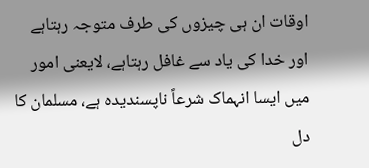اوقات ان ہی چیزوں کی طرف متوجہ رہتاہے اور خدا کی یاد سے غافل رہتاہے، لایعنی امور میں ایسا انہماک شرعاً ناپسندیدہ ہے، مسلمان کا دل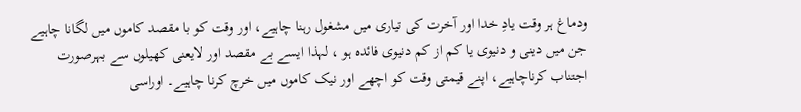ودماغ ہر وقت یادِ خدا اور آخرت کی تیاری میں مشغول رہنا چاہیے، اور وقت کو با مقصد کاموں میں لگانا چاہیے جن میں دینی و دنیوی یا کم از کم دنیوی فائدہ ہو ، لہذا ایسے بے مقصد اور لایعنی کھیلوں سے بہرصورت اجتناب کرناچاہیے، اپنے قیمتی وقت کو اچھے اور نیک کاموں میں خرچ کرنا چاہیے۔ اوراسی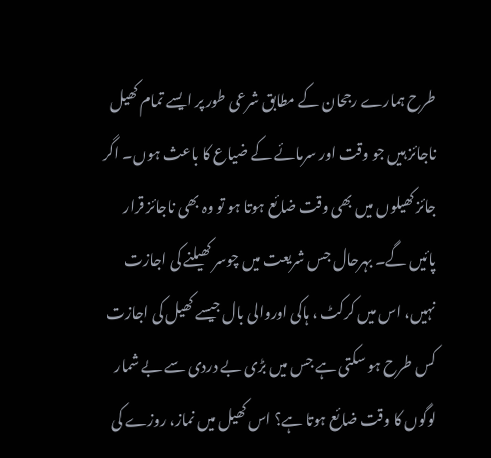طرح ہمارے رجحان کے مطابق شرعی طور پر ایسے تمام کھیل ناجائز ہیں جو وقت اور سرمائے کے ضیاع کا باعث ہوں۔ اگر جائز کھیلوں میں بھی وقت ضائع ہوتا ہو تو وہ بھی ناجائز قرار پائیں گے۔ بہرحال جس شریعت میں چوسر کھیلنے کی اجازت نہیں، اس میں کرکٹ ، ہاکی اوروالی بال جیسے کھیل کی اجازت کس طرح ہو سکتی ہے جس میں بڑی بے دردی سے بے شمار لوگوں کا وقت ضائع ہوتا ہے؟ اس کھیل میں نماز، روزے کی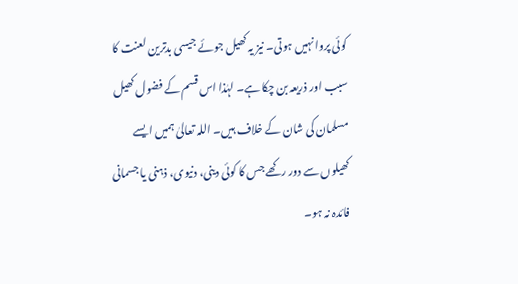کوئی پروا نہیں ہوتی۔ نیز یہ کھیل جوئے جیسی بدترین لعنت کا سبب اور ذریعہ بن چکا ہے۔ لہٰذا اس قسم کے فضول کھیل مسلمان کی شان کے خلاف ہیں۔ اللہ تعالیٰ ہمیں ایسے کھیلوں سے دور رکھے جس کا کوئی دینی، دنیوی، ذہنی یا جسمانی فائدہ نہ ہو۔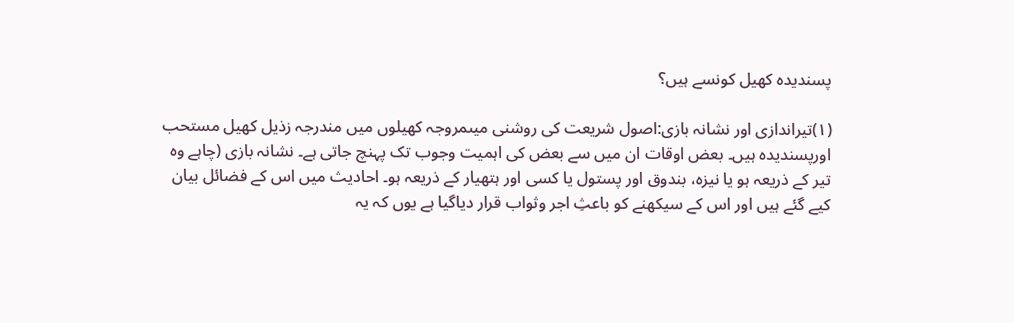پسندیدہ کھیل کونسے ہیں؟

(۱)تیراندازی اور نشانہ بازی:اصول شریعت کی روشنی میںمروجہ کھیلوں میں مندرجہ زذیل کھیل مستحب اورپسندیدہ ہیں۔ بعض اوقات ان میں سے بعض کی اہمیت وجوب تک پہنچ جاتی ہے۔ نشانہ بازی (چاہے وہ تیر کے ذریعہ ہو یا نیزہ، بندوق اور پستول یا کسی اور ہتھیار کے ذریعہ ہو۔ احادیث میں اس کے فضائل بیان کیے گئے ہیں اور اس کے سیکھنے کو باعثِ اجر وثواب قرار دیاگیا ہے یوں کہ یہ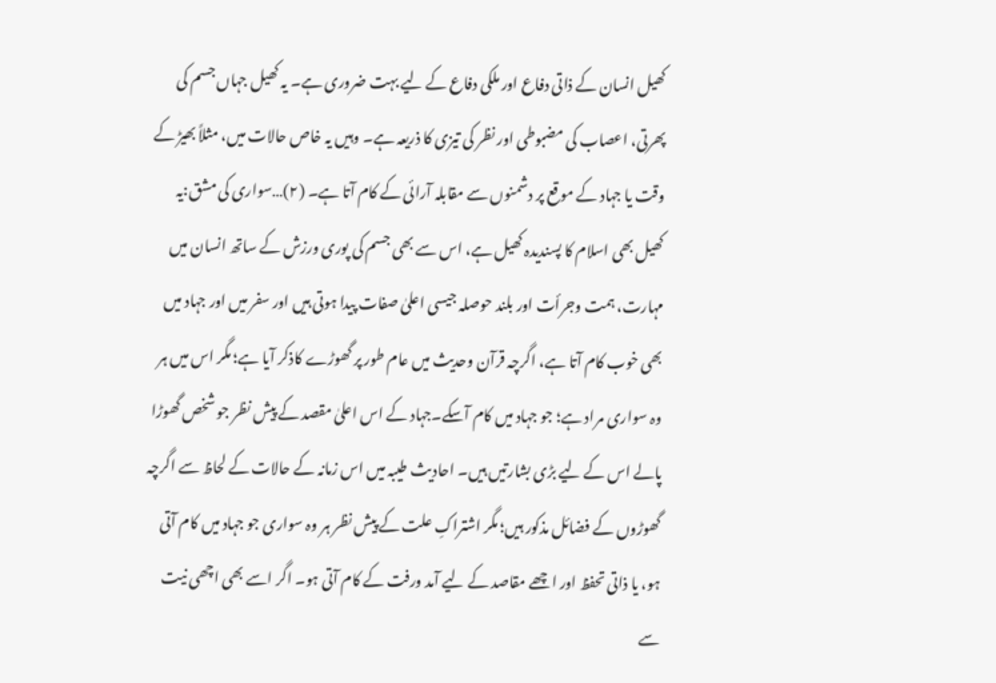کھیل انسان کے ذاتی دفاع اور ملکی دفاع کے لیے بہت ضروری ہے۔ یہ کھیل جہاں جسم کی پھرتی، اعصاب کی مضبوطی اور نظر کی تیزی کا ذریعہ ہے۔ وہیں یہ خاص حالات میں، مثلاً بھیڑ کے وقت یا جہاد کے موقع پر دشمنوں سے مقابلہ آرائی کے کام آتا ہے۔ (۲)…سواری کی مشق:یہ کھیل بھی اسلام کا پسندیدہ کھیل ہے، اس سے بھی جسم کی پوری ورزش کے ساتھ انسان میں مہارت، ہمت وجرأت اور بلند حوصلہ جیسی اعلیٰ صفات پیدا ہوتی ہیں اور سفر میں اور جہاد میں بھی خوب کام آتا ہے، اگرچہ قرآن وحدیث میں عام طور پر گھوڑے کاذکر آیا ہے؛ مگر اس میں ہر وہ سواری مراد ہے؛ جو جہاد میں کام آسکے۔جہاد کے اس اعلیٰ مقصد کے پیش نظر جو شخص گھوڑا پالے اس کے لیے بڑی بشارتیں ہیں۔ احادیث طیبہ میں اس زمانہ کے حالات کے لحاظ سے اگرچہ گھوڑوں کے فضائل مذکور ہیں؛ مگر اشتراکِ علت کے پیش نظر ہر وہ سواری جو جہاد میں کام آتی ہو، یا ذاتی تحفظ اور اچھے مقاصد کے لیے آمد ورفت کے کام آتی ہو۔ اگر اسے بھی اچھی نیت سے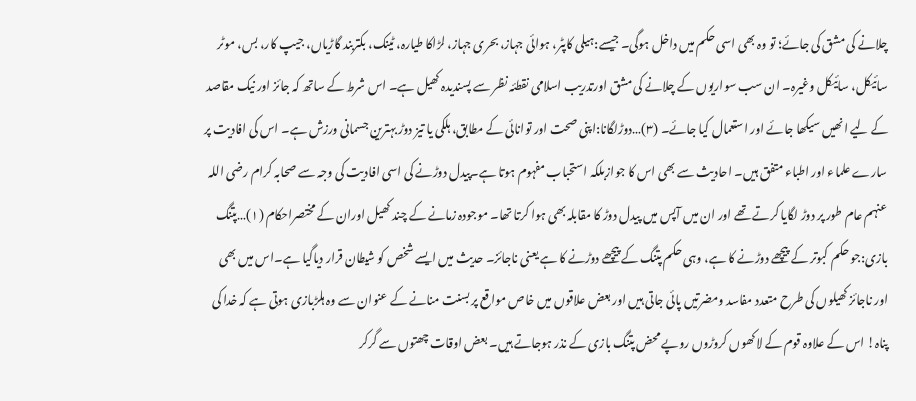چلانے کی مشق کی جائے؛ تو وہ بھی اسی حکم میں داخل ہوگی۔ جیسے:ہیلی کاپٹر، ہوائی جہاز، بحری جہاز، لڑاکا طیارہ، ٹینک، بکتربند گاڑیاں، جیپ کار، بس، موٹر سائیکل، سائیکل وغیرہ۔ ان سب سواریوں کے چلانے کی مشق اورتدریب اسلامی نقطئہ نظر سے پسندیدہ کھیل ہے۔ اس شرط کے ساتھ کہ جائز اور نیک مقاصد کے لیے انھیں سیکھا جائے اور استعمال کیا جائے۔ (۳)…دوڑلگانا:اپنی صحت اور توانائی کے مطابق، ہلکی یا تیز دوڑ بہترین جسمانی ورزش ہے۔ اس کی افادیت پر سارے علماء اور اطباء متفق ہیں۔ احادیث سے بھی اس کا جوازبلکہ استحباب مفہوم ہوتا ہے۔پیدل دوڑنے کی اسی افادیت کی وجہ سے صحابہ کرام رضی اللہ عنہم عام طور پر دوڑ لگایا کرتے تھے اور ان میں آپس میں پیدل دوڑ کا مقابلہ بھی ہوا کرتا تھا۔ موجودہ زمانے کے چند کھیل اوران کے مختصراحکام (۱)…پتنگ بازی:جو حکم کبوتر کے پیچھے دوڑنے کا ہے، وہی حکم پتنگ کے پیچھے دوڑنے کا ہے یعنی ناجائز۔ حدیث میں ایسے شخص کو شیطان قرار دیاگیا ہے۔اس میں بھی اور ناجائز کھیلوں کی طرح متعدد مفاسد ومضرتیں پائی جاتی ہیں اور بعض علاقوں میں خاص مواقع پر بسنت منانے کے عنوان سے وہ ہلڑبازی ہوتی ہے کہ خدا کی پناہ! اس کے علاوہ قوم کے لاکھوں کروڑوں روپے محض پتنگ بازی کے نذر ہوجاتے ہیں۔ بعض اوقات چھتوں سے گرکر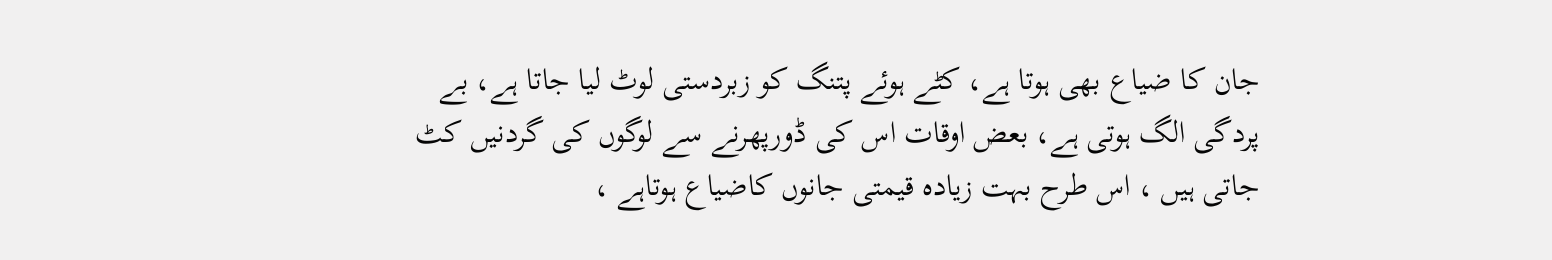جان کا ضیاع بھی ہوتا ہے، کٹے ہوئے پتنگ کو زبردستی لوٹ لیا جاتا ہے، بے پردگی الگ ہوتی ہے، بعض اوقات اس کی ڈورپھرنے سے لوگوں کی گردنیں کٹ جاتی ہیں ، اس طرح بہت زیادہ قیمتی جانوں کاضیاع ہوتاہے ،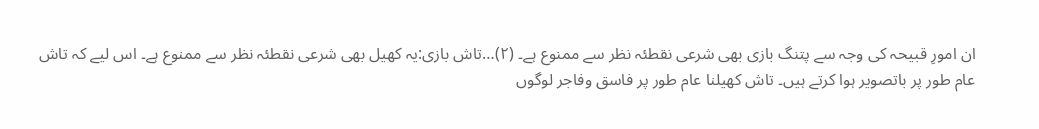ان امورِ قبیحہ کی وجہ سے پتنگ بازی بھی شرعی نقطئہ نظر سے ممنوع ہے۔ (۲)…تاش بازی:یہ کھیل بھی شرعی نقطئہ نظر سے ممنوع ہے۔ اس لیے کہ تاش عام طور پر باتصویر ہوا کرتے ہیں۔ تاش کھیلنا عام طور پر فاسق وفاجر لوگوں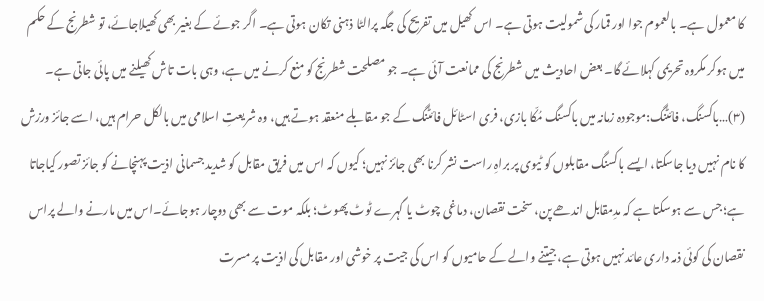کا معمول ہے۔ بالعموم جوا اور قمار کی شمولیت ہوتی ہے۔ اس کھیل میں تفریح کی جگہ پرالٹا ذہنی تکان ہوتی ہے۔ اگر جوئے کے بغیر بھی کھیلاجائے، تو شطرنج کے حکم میں ہوکر مکروہ تحریمی کہلائے گا۔ بعض احادیث میں شطرنج کی ممانعت آئی ہے۔ جو مصلحت شطرنج کو منع کرنے میں ہے، وہی بات تاش کھیلنے میں پائی جاتی ہے۔ (۳)…باکسنگ، فائٹنگ:موجودہ زمانہ میں باکسنگ مُکّا بازی، فری اسٹائل فائٹنگ کے جو مقابلے منعقد ہوتے ہیں، وہ شریعتِ اسلامی میں بالکل حرام ہیں، اسے جائز ورزش کا نام نہیں دیا جاسکتا، ایسے باکسنگ مقابلوں کو ٹیوی پر براہِ راست نشر کرنا بھی جائز نہیں؛ کیوں کہ اس میں فریق مقابل کو شدید جسمانی اذیت پہنچانے کو جائز تصور کیاجاتا ہے؛ جس سے ہوسکتا ہے کہ مدِمقابل اندھے پن، سخت نقصان، دماغی چوٹ یا گہرے ٹوٹ پھوٹ؛ بلکہ موت سے بھی دوچار ہوجائے۔اس میں مارنے والے پراس نقصان کی کوئی ذمہ داری عائد نہیں ہوتی ہے، جیتنے والے کے حامیوں کو اس کی جیت پر خوشی اور مقابل کی اذیت پر مسرت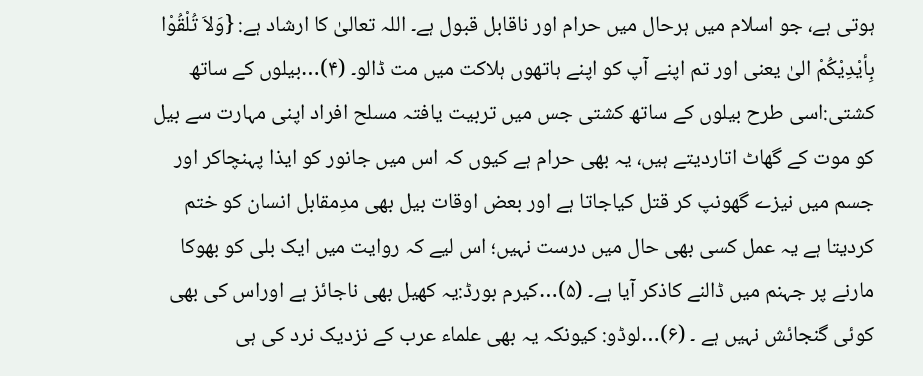ہوتی ہے، جو اسلام میں ہرحال میں حرام اور ناقابل قبول ہے۔ اللہ تعالیٰ کا ارشاد ہے: {وَلاَ تُلْقُوْا بِأیْدِیْکُمْ الیٰ یعنی اور تم اپنے آپ کو اپنے ہاتھوں ہلاکت میں مت ڈالو۔ (۴)…بیلوں کے ساتھ کشتی:اسی طرح بیلوں کے ساتھ کشتی جس میں تربیت یافتہ مسلح افراد اپنی مہارت سے بیل کو موت کے گھاٹ اتاردیتے ہیں، یہ بھی حرام ہے کیوں کہ اس میں جانور کو ایذا پہنچاکر اور جسم میں نیزے گھونپ کر قتل کیاجاتا ہے اور بعض اوقات بیل بھی مدِمقابل انسان کو ختم کردیتا ہے یہ عمل کسی بھی حال میں درست نہیں؛ اس لیے کہ روایت میں ایک بلی کو بھوکا مارنے پر جہنم میں ڈالنے کاذکر آیا ہے۔ (۵)…کیرم بورڈ:یہ کھیل بھی ناجائز ہے اوراس کی بھی کوئی گنجائش نہیں ہے ۔ (۶)…لوڈو: کیونکہ یہ بھی علماء عرب کے نزدیک نرد کی ہی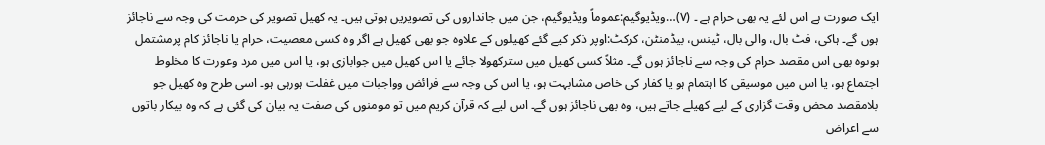ایک صورت ہے اس لئے یہ بھی حرام ہے ۔ (۷)…ویڈیوگیم:عموماً ویڈیوگیم، جن میں جانداروں کی تصویریں ہوتی ہیں۔ یہ کھیل تصویر کی حرمت کی وجہ سے ناجائز ہوں گے۔ ہاکی، فٹ بال، والی بال، ٹینس، بیڈمنٹن، کرکٹ:اوپر ذکر کیے گئے کھیلوں کے علاوہ جو بھی کھیل ہے اگر وہ کسی معصیت، حرام یا ناجائز کام پرمشتمل ہوںوہ بھی اس مقصد حرام کی وجہ سے ناجائز ہوں گے۔ مثلاً کسی کھیل میں سترکھولا جائے یا اس کھیل میں جوابازی ہو، یا اس میں مرد وعورت کا مخلوط اجتماع ہو، یا اس میں موسیقی کا اہتمام ہو یا کفار کی خاص مشابہت ہو، یا اس کی وجہ سے فرائض وواجبات میں غفلت ہورہی ہو۔ اسی طرح وہ کھیل جو بلامقصد محض وقت گزاری کے لیے کھیلے جاتے ہیں، وہ بھی ناجائز ہوں گے۔ اس لیے کہ قرآن کریم میں تو مومنوں کی صفت یہ بیان کی گئی ہے کہ وہ بیکار باتوں سے اعراض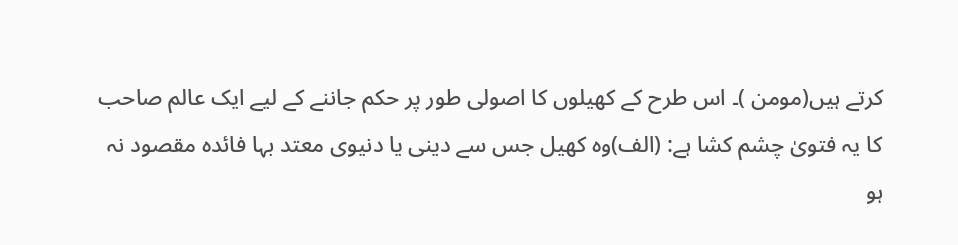کرتے ہیں(مومن )۔ اس طرح کے کھیلوں کا اصولی طور پر حکم جاننے کے لیے ایک عالم صاحب کا یہ فتویٰ چشم کشا ہے: (الف)وہ کھیل جس سے دینی یا دنیوی معتد بہا فائدہ مقصود نہ ہو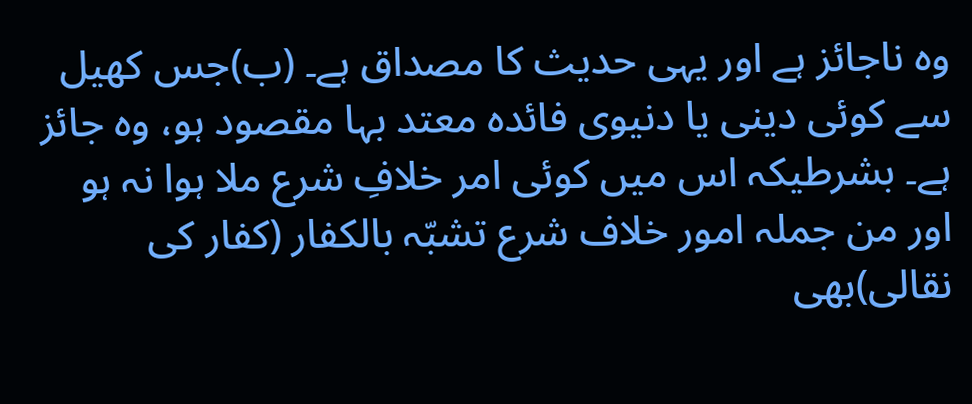وہ ناجائز ہے اور یہی حدیث کا مصداق ہے۔ (ب)جس کھیل سے کوئی دینی یا دنیوی فائدہ معتد بہا مقصود ہو، وہ جائز ہے۔ بشرطیکہ اس میں کوئی امر خلافِ شرع ملا ہوا نہ ہو اور من جملہ امور خلاف شرع تشبّہ بالکفار (کفار کی نقالی)بھی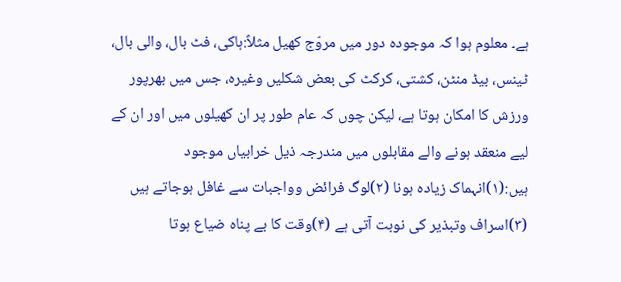ہے۔ معلوم ہوا کہ موجودہ دور میں مروّج کھیل مثلاً:ہاکی، فٹ بال، والی بال، ٹینس، بیڈ منٹن، کشتی، کرکٹ کی بعض شکلیں وغیرہ، جس میں بھرپور ورزش کا امکان ہوتا ہے، لیکن چوں کہ عام طور پر ان کھیلوں میں اور ان کے لیے منعقد ہونے والے مقابلوں میں مندرجہ ذیل خرابیاں موجود ہیں:(۱)انہماک زیادہ ہونا (۲)لوگ فرائض وواجبات سے غافل ہوجاتے ہیں (۳)اسراف وتبذیر کی نوبت آتی ہے (۴)وقت کا بے پناہ ضیاع ہوتا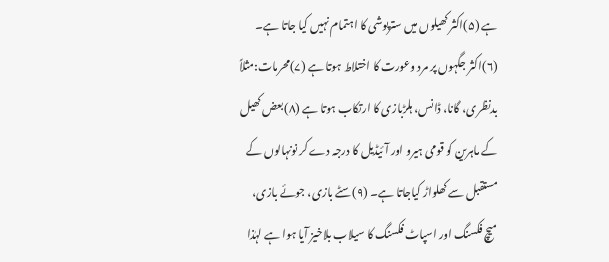ہے (۵)اکثر کھیلوں میں سترپوشی کا اہتمام نہیں کیا جاتا ہے۔ (۶)اکثر جگہوں پر مرد وعورت کا اختلاط ہوتا ہے (۷)محرمات:مثلاً بدنظری، گانا، ڈانس، ہلڑبازی کا ارتکاب ہوتا ہے (۸)بعض کھیل کے ماہرین کو قومی ہیرو اور آئیڈیل کا درجہ دے کر نونہالوں کے مستقبل سے کھلواڑ کیاجاتا ہے۔ (۹)سٹے بازی، جوئے بازی، میچ فکسنگ اور اسپاٹ فکسنگ کا سیلاب بلاخیز آیا ہوا ہے لہٰذا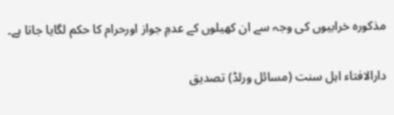مذکورہ خرابیوں کی وجہ سے ان کھیلوں کے عدمِ جواز اورحرام کا حکم لگایا جاتا ہے۔

دارالافتاء اہل سنت (مسائل ورلڈ) تصدیق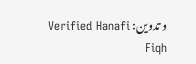و تدوین: Verified Hanafi Fiqh